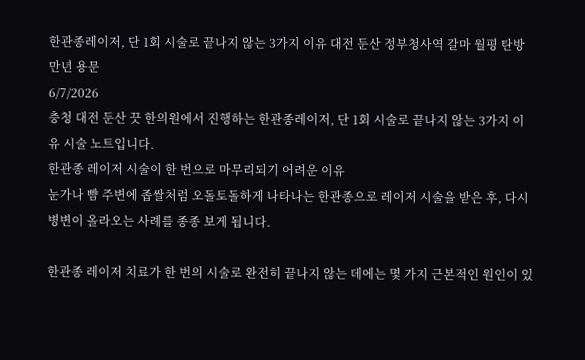한관종레이저, 단 1회 시술로 끝나지 않는 3가지 이유 대전 둔산 정부청사역 갈마 월평 탄방 만년 용문
6/7/2026
충청 대전 둔산 끗 한의원에서 진행하는 한관종레이저, 단 1회 시술로 끝나지 않는 3가지 이유 시술 노트입니다.
한관종 레이저 시술이 한 번으로 마무리되기 어려운 이유
눈가나 뺨 주변에 좁쌀처럼 오돌토돌하게 나타나는 한관종으로 레이저 시술을 받은 후, 다시 병변이 올라오는 사례를 종종 보게 됩니다.

한관종 레이저 치료가 한 번의 시술로 완전히 끝나지 않는 데에는 몇 가지 근본적인 원인이 있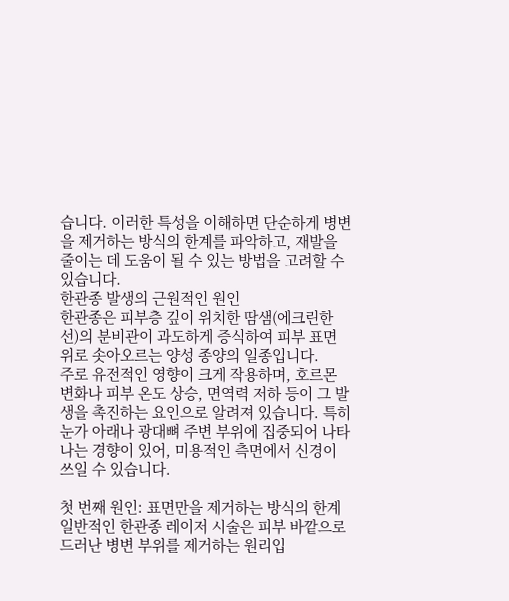습니다. 이러한 특성을 이해하면 단순하게 병변을 제거하는 방식의 한계를 파악하고, 재발을 줄이는 데 도움이 될 수 있는 방법을 고려할 수 있습니다.
한관종 발생의 근원적인 원인
한관종은 피부층 깊이 위치한 땀샘(에크린한선)의 분비관이 과도하게 증식하여 피부 표면 위로 솟아오르는 양성 종양의 일종입니다.
주로 유전적인 영향이 크게 작용하며, 호르몬 변화나 피부 온도 상승, 면역력 저하 등이 그 발생을 촉진하는 요인으로 알려져 있습니다. 특히 눈가 아래나 광대뼈 주변 부위에 집중되어 나타나는 경향이 있어, 미용적인 측면에서 신경이 쓰일 수 있습니다.

첫 번째 원인: 표면만을 제거하는 방식의 한계
일반적인 한관종 레이저 시술은 피부 바깥으로 드러난 병변 부위를 제거하는 원리입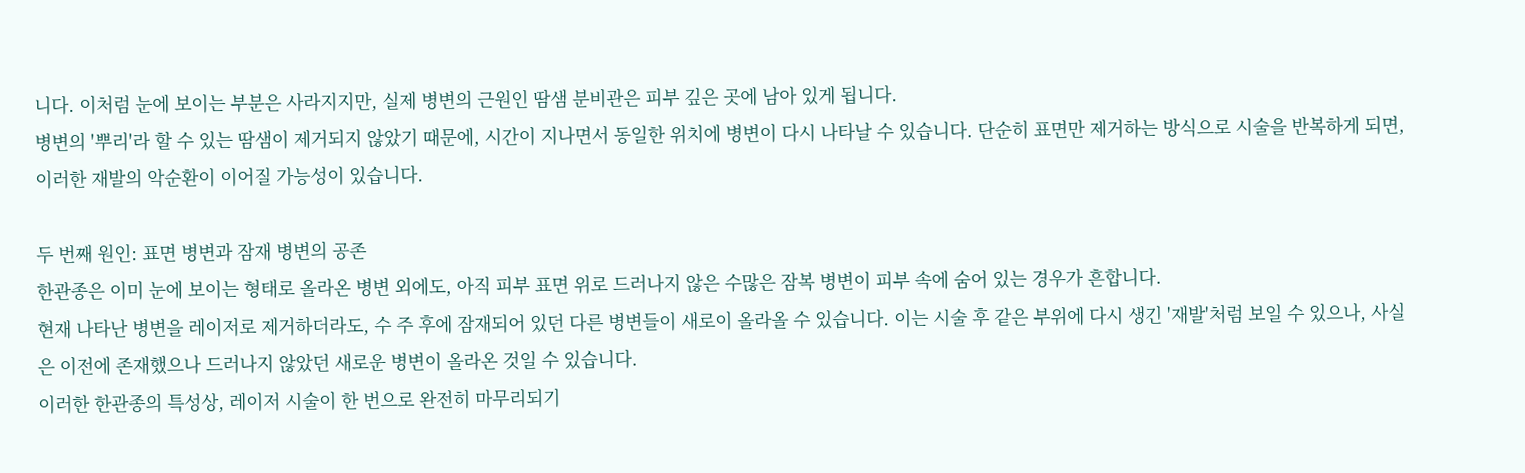니다. 이처럼 눈에 보이는 부분은 사라지지만, 실제 병변의 근원인 땀샘 분비관은 피부 깊은 곳에 남아 있게 됩니다.
병변의 '뿌리'라 할 수 있는 땀샘이 제거되지 않았기 때문에, 시간이 지나면서 동일한 위치에 병변이 다시 나타날 수 있습니다. 단순히 표면만 제거하는 방식으로 시술을 반복하게 되면, 이러한 재발의 악순환이 이어질 가능성이 있습니다.

두 번째 원인: 표면 병변과 잠재 병변의 공존
한관종은 이미 눈에 보이는 형태로 올라온 병변 외에도, 아직 피부 표면 위로 드러나지 않은 수많은 잠복 병변이 피부 속에 숨어 있는 경우가 흔합니다.
현재 나타난 병변을 레이저로 제거하더라도, 수 주 후에 잠재되어 있던 다른 병변들이 새로이 올라올 수 있습니다. 이는 시술 후 같은 부위에 다시 생긴 '재발'처럼 보일 수 있으나, 사실은 이전에 존재했으나 드러나지 않았던 새로운 병변이 올라온 것일 수 있습니다.
이러한 한관종의 특성상, 레이저 시술이 한 번으로 완전히 마무리되기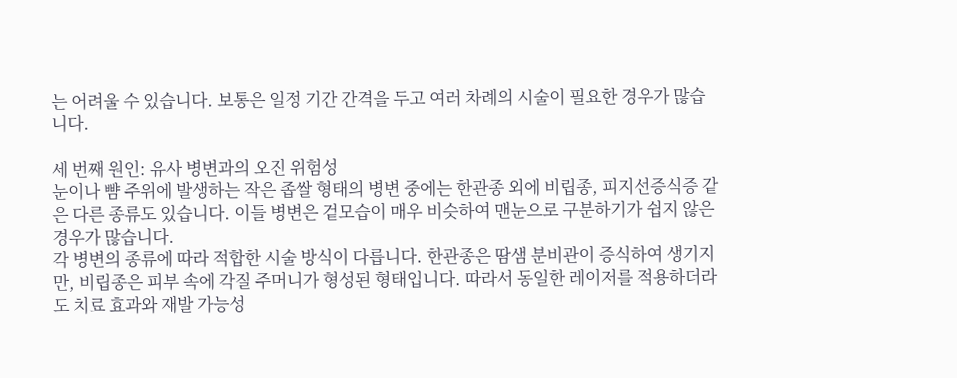는 어려울 수 있습니다. 보통은 일정 기간 간격을 두고 여러 차례의 시술이 필요한 경우가 많습니다.

세 번째 원인: 유사 병변과의 오진 위험성
눈이나 뺨 주위에 발생하는 작은 좁쌀 형태의 병변 중에는 한관종 외에 비립종, 피지선증식증 같은 다른 종류도 있습니다. 이들 병변은 겉모습이 매우 비슷하여 맨눈으로 구분하기가 쉽지 않은 경우가 많습니다.
각 병변의 종류에 따라 적합한 시술 방식이 다릅니다. 한관종은 땀샘 분비관이 증식하여 생기지만, 비립종은 피부 속에 각질 주머니가 형성된 형태입니다. 따라서 동일한 레이저를 적용하더라도 치료 효과와 재발 가능성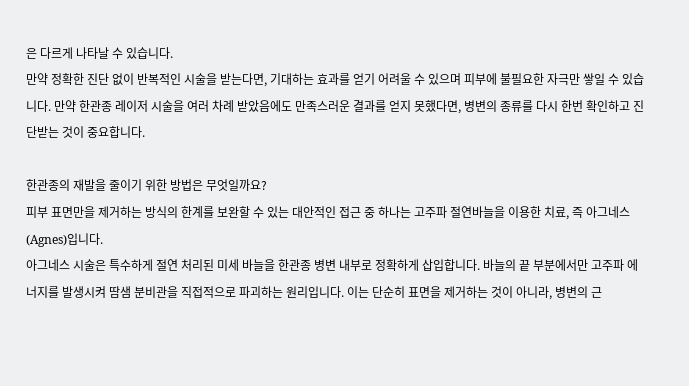은 다르게 나타날 수 있습니다.
만약 정확한 진단 없이 반복적인 시술을 받는다면, 기대하는 효과를 얻기 어려울 수 있으며 피부에 불필요한 자극만 쌓일 수 있습니다. 만약 한관종 레이저 시술을 여러 차례 받았음에도 만족스러운 결과를 얻지 못했다면, 병변의 종류를 다시 한번 확인하고 진단받는 것이 중요합니다.

한관종의 재발을 줄이기 위한 방법은 무엇일까요?
피부 표면만을 제거하는 방식의 한계를 보완할 수 있는 대안적인 접근 중 하나는 고주파 절연바늘을 이용한 치료, 즉 아그네스(Agnes)입니다.
아그네스 시술은 특수하게 절연 처리된 미세 바늘을 한관종 병변 내부로 정확하게 삽입합니다. 바늘의 끝 부분에서만 고주파 에너지를 발생시켜 땀샘 분비관을 직접적으로 파괴하는 원리입니다. 이는 단순히 표면을 제거하는 것이 아니라, 병변의 근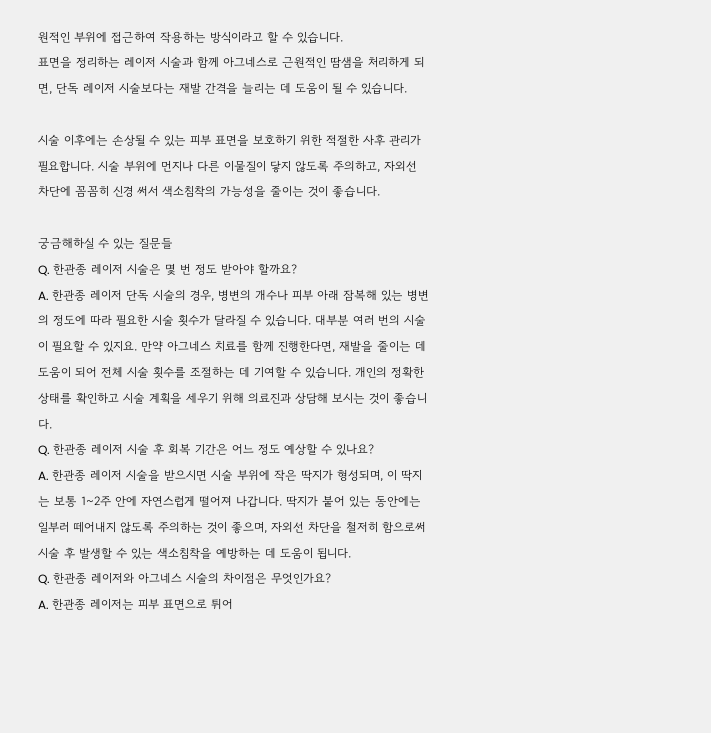원적인 부위에 접근하여 작용하는 방식이라고 할 수 있습니다.
표면을 정리하는 레이저 시술과 함께 아그네스로 근원적인 땀샘을 처리하게 되면, 단독 레이저 시술보다는 재발 간격을 늘리는 데 도움이 될 수 있습니다.

시술 이후에는 손상될 수 있는 피부 표면을 보호하기 위한 적절한 사후 관리가 필요합니다. 시술 부위에 먼지나 다른 이물질이 닿지 않도록 주의하고, 자외선 차단에 꼼꼼히 신경 써서 색소침착의 가능성을 줄이는 것이 좋습니다.

궁금해하실 수 있는 질문들
Q. 한관종 레이저 시술은 몇 번 정도 받아야 할까요?
A. 한관종 레이저 단독 시술의 경우, 병변의 개수나 피부 아래 잠복해 있는 병변의 정도에 따라 필요한 시술 횟수가 달라질 수 있습니다. 대부분 여러 번의 시술이 필요할 수 있지요. 만약 아그네스 치료를 함께 진행한다면, 재발을 줄이는 데 도움이 되어 전체 시술 횟수를 조절하는 데 기여할 수 있습니다. 개인의 정확한 상태를 확인하고 시술 계획을 세우기 위해 의료진과 상담해 보시는 것이 좋습니다.
Q. 한관종 레이저 시술 후 회복 기간은 어느 정도 예상할 수 있나요?
A. 한관종 레이저 시술을 받으시면 시술 부위에 작은 딱지가 형성되며, 이 딱지는 보통 1~2주 안에 자연스럽게 떨어져 나갑니다. 딱지가 붙어 있는 동안에는 일부러 떼어내지 않도록 주의하는 것이 좋으며, 자외선 차단을 철저히 함으로써 시술 후 발생할 수 있는 색소침착을 예방하는 데 도움이 됩니다.
Q. 한관종 레이저와 아그네스 시술의 차이점은 무엇인가요?
A. 한관종 레이저는 피부 표면으로 튀어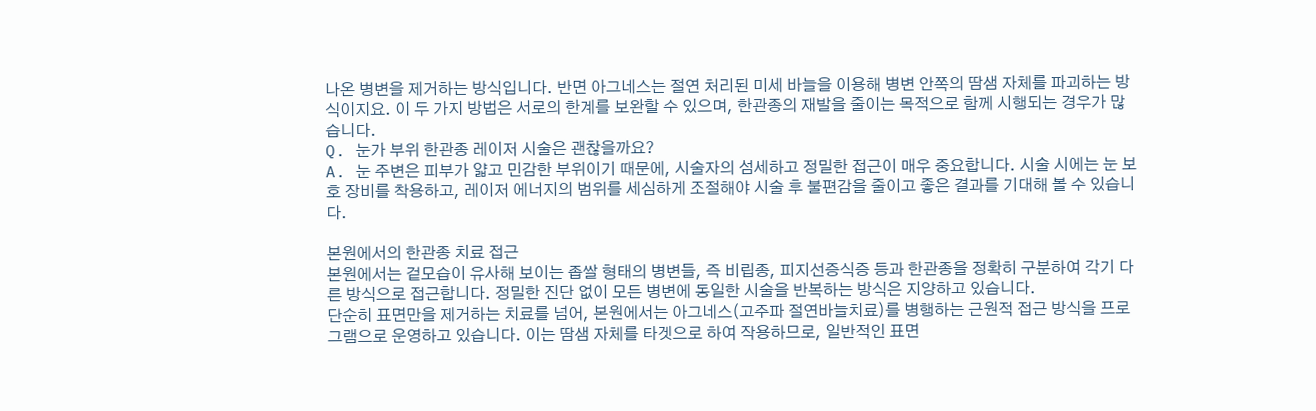나온 병변을 제거하는 방식입니다. 반면 아그네스는 절연 처리된 미세 바늘을 이용해 병변 안쪽의 땀샘 자체를 파괴하는 방식이지요. 이 두 가지 방법은 서로의 한계를 보완할 수 있으며, 한관종의 재발을 줄이는 목적으로 함께 시행되는 경우가 많습니다.
Q. 눈가 부위 한관종 레이저 시술은 괜찮을까요?
A. 눈 주변은 피부가 얇고 민감한 부위이기 때문에, 시술자의 섬세하고 정밀한 접근이 매우 중요합니다. 시술 시에는 눈 보호 장비를 착용하고, 레이저 에너지의 범위를 세심하게 조절해야 시술 후 불편감을 줄이고 좋은 결과를 기대해 볼 수 있습니다.

본원에서의 한관종 치료 접근
본원에서는 겉모습이 유사해 보이는 좁쌀 형태의 병변들, 즉 비립종, 피지선증식증 등과 한관종을 정확히 구분하여 각기 다른 방식으로 접근합니다. 정밀한 진단 없이 모든 병변에 동일한 시술을 반복하는 방식은 지양하고 있습니다.
단순히 표면만을 제거하는 치료를 넘어, 본원에서는 아그네스(고주파 절연바늘치료)를 병행하는 근원적 접근 방식을 프로그램으로 운영하고 있습니다. 이는 땀샘 자체를 타겟으로 하여 작용하므로, 일반적인 표면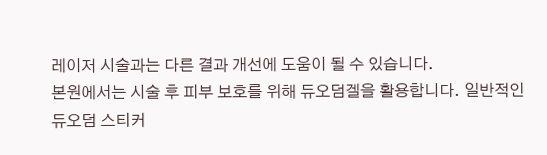레이저 시술과는 다른 결과 개선에 도움이 될 수 있습니다.
본원에서는 시술 후 피부 보호를 위해 듀오덤겔을 활용합니다. 일반적인 듀오덤 스티커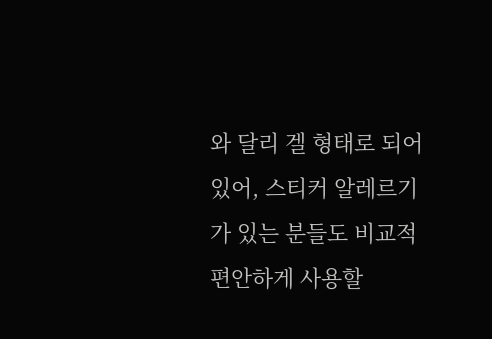와 달리 겔 형태로 되어 있어, 스티커 알레르기가 있는 분들도 비교적 편안하게 사용할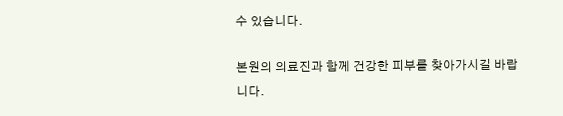수 있습니다.

본원의 의료진과 함께 건강한 피부를 찾아가시길 바랍니다.